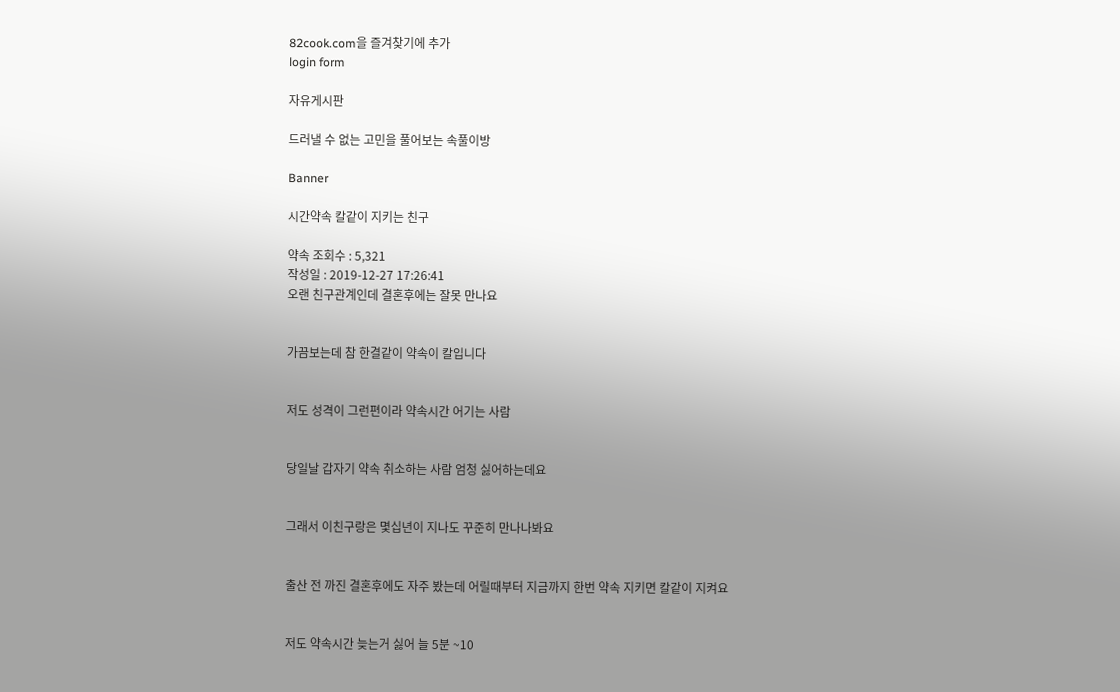82cook.com을 즐겨찾기에 추가
login form

자유게시판

드러낼 수 없는 고민을 풀어보는 속풀이방

Banner

시간약속 칼같이 지키는 친구

약속 조회수 : 5,321
작성일 : 2019-12-27 17:26:41
오랜 친구관계인데 결혼후에는 잘못 만나요


가끔보는데 참 한결같이 약속이 칼입니다


저도 성격이 그런편이라 약속시간 어기는 사람


당일날 갑자기 약속 취소하는 사람 엄청 싫어하는데요


그래서 이친구랑은 몇십년이 지나도 꾸준히 만나나봐요


출산 전 까진 결혼후에도 자주 봤는데 어릴때부터 지금까지 한번 약속 지키면 칼같이 지켜요


저도 약속시간 늦는거 싫어 늘 5분 ~10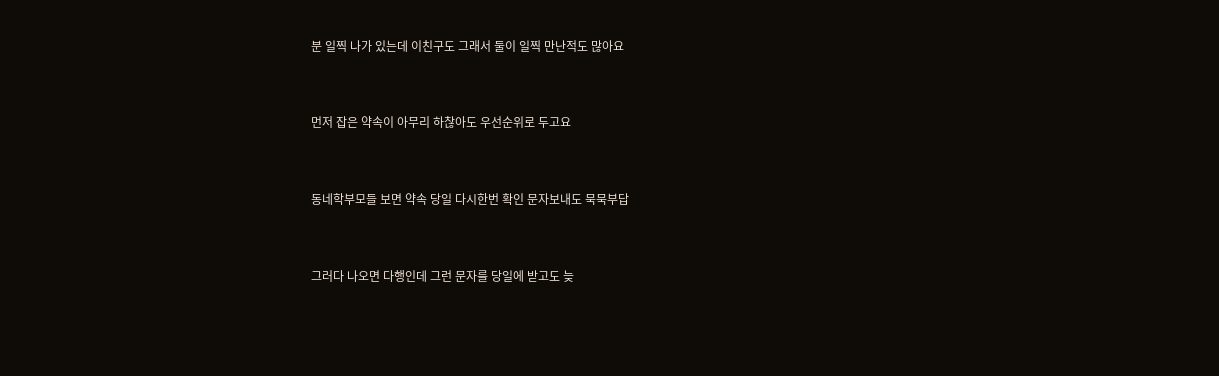분 일찍 나가 있는데 이친구도 그래서 둘이 일찍 만난적도 많아요


먼저 잡은 약속이 아무리 하찮아도 우선순위로 두고요


동네학부모들 보면 약속 당일 다시한번 확인 문자보내도 묵묵부답


그러다 나오면 다행인데 그런 문자를 당일에 받고도 늦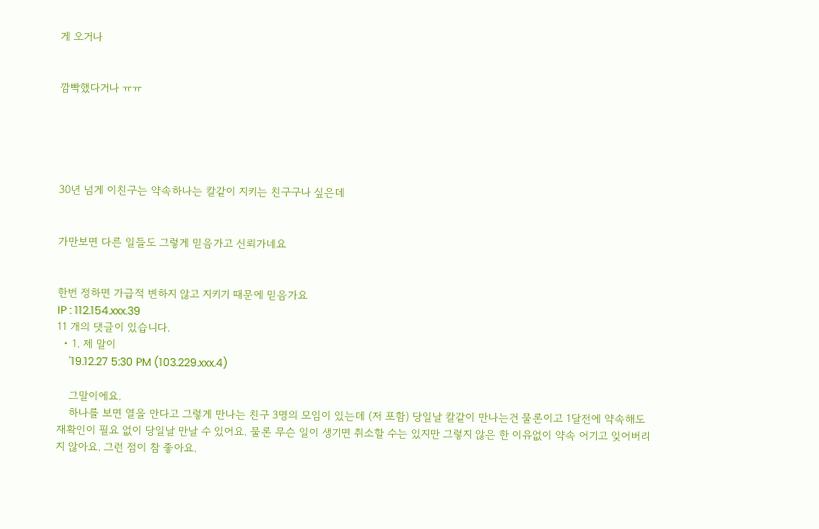게 오거나


깜빡했다거나 ㅠㅠ





30년 넘게 이친구는 약속하나는 칼같이 지키는 친구구나 싶은데


가만보면 다른 일들도 그렇게 믿음가고 신뢰가네요


한번 정하면 가급적 변하지 않고 지키기 때문에 믿음가요
IP : 112.154.xxx.39
11 개의 댓글이 있습니다.
  • 1. 제 말이
    '19.12.27 5:30 PM (103.229.xxx.4)

    그말이에요.
    하나를 보면 열을 안다고 그렇게 만나는 친구 3명의 모임이 있는데 (저 포함) 당일날 칼같이 만나는건 물론이고 1달전에 약속해도 재확인이 필요 없이 당일날 만날 수 있어요. 물론 무슨 일이 생기면 취소할 수는 있지만 그렇지 않은 한 이유없이 약속 어기고 잊어버리지 않아요. 그런 점이 참 좋아요.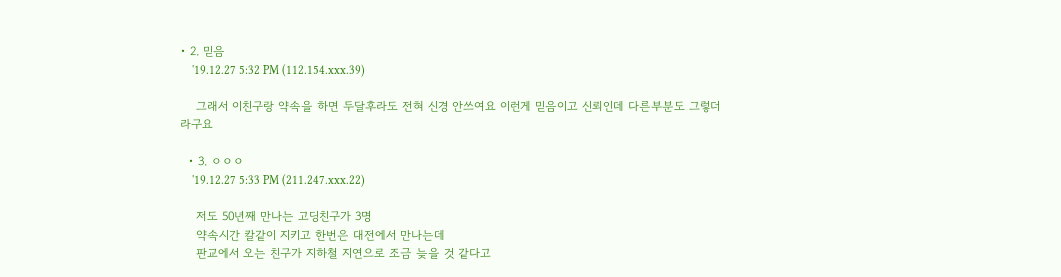• 2. 믿음
    '19.12.27 5:32 PM (112.154.xxx.39)

    그래서 이친구랑 약속을 하면 두달후라도 전혀 신경 안쓰여요 이런게 믿음이고 신뢰인데 다른부분도 그렇더라구요

  • 3. ㅇㅇㅇ
    '19.12.27 5:33 PM (211.247.xxx.22)

    저도 50년째 만나는 고딩친구가 3명
    약속시간 칼같이 지키고 한번은 대전에서 만나는데
    판교에서 오는 친구가 지하철 지연으로 조금 늦을 것 같다고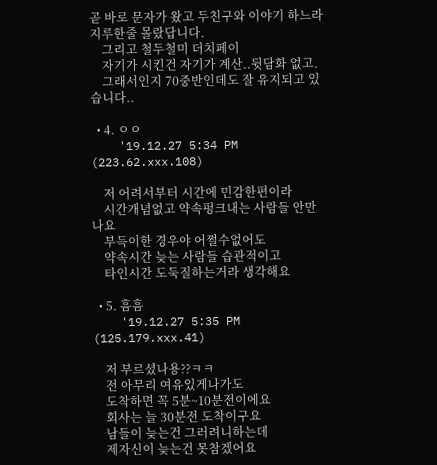곧 바로 문자가 왔고 두친구와 이야기 하느라 지루한줄 몰랐답니다.
    그리고 철두철미 더치페이
    자기가 시킨건 자기가 계산..뒷담화 없고.
    그래서인지 70중반인데도 잘 유지되고 있습니다..

  • 4. ㅇㅇ
    '19.12.27 5:34 PM (223.62.xxx.108)

    저 어려서부터 시간에 민감한편이라
    시간개념없고 약속펑크내는 사람들 안만나요
    부득이한 경우야 어쩔수없어도
    약속시간 늦는 사람들 습관적이고
    타인시간 도둑질하는거라 생각해요

  • 5. 흠흠
    '19.12.27 5:35 PM (125.179.xxx.41)

    저 부르셨나용??ㅋㅋ
    전 아무리 여유있게나가도
    도착하면 꼭 5분~10분전이에요
    회사는 늘 30분전 도착이구요
    남들이 늦는건 그러려니하는데
    제자신이 늦는건 못참겠어요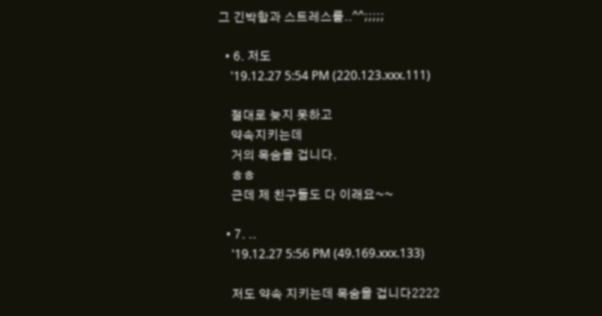그 긴박함과 스트레스를..^^;;;;;

  • 6. 저도
    '19.12.27 5:54 PM (220.123.xxx.111)

    절대로 늦지 못하고
    약속지키는데
    거의 목숨을 겁니다.
    ㅎㅎ
    근데 제 친구들도 다 이래요~~

  • 7. ..
    '19.12.27 5:56 PM (49.169.xxx.133)

    저도 약속 지키는데 목숨을 겁니다2222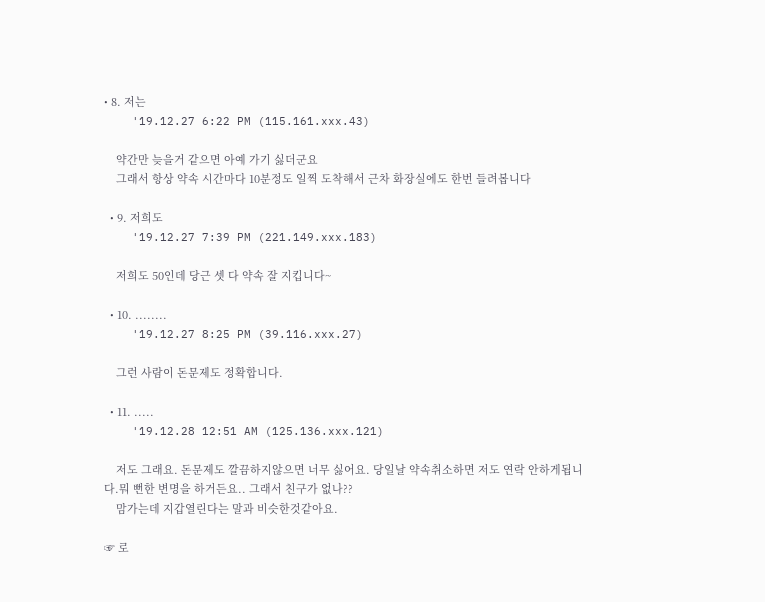• 8. 저는
    '19.12.27 6:22 PM (115.161.xxx.43)

    약간만 늦을거 같으면 아예 가기 싫더군요
    그래서 항상 약속 시간마다 10분정도 일찍 도착해서 근차 화장실에도 한번 들려봅니다

  • 9. 저희도
    '19.12.27 7:39 PM (221.149.xxx.183)

    저희도 50인데 당근 셋 다 약속 잘 지킵니다~

  • 10. ........
    '19.12.27 8:25 PM (39.116.xxx.27)

    그런 사람이 돈문제도 정확합니다.

  • 11. .....
    '19.12.28 12:51 AM (125.136.xxx.121)

    저도 그래요. 돈문제도 깔끔하지않으면 너무 싫어요. 당일날 약속취소하면 저도 연락 안하게됩니다.뭐 뻔한 변명을 하거든요.. 그래서 친구가 없나??
    맘가는데 지갑열린다는 말과 비슷한것같아요.

☞ 로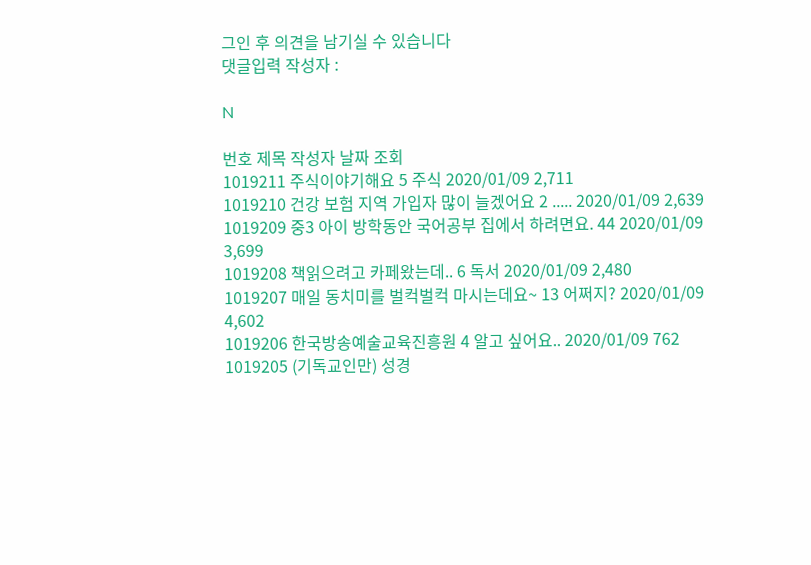그인 후 의견을 남기실 수 있습니다
댓글입력 작성자 :

N

번호 제목 작성자 날짜 조회
1019211 주식이야기해요 5 주식 2020/01/09 2,711
1019210 건강 보험 지역 가입자 많이 늘겠어요 2 ..... 2020/01/09 2,639
1019209 중3 아이 방학동안 국어공부 집에서 하려면요. 44 2020/01/09 3,699
1019208 책읽으려고 카페왔는데.. 6 독서 2020/01/09 2,480
1019207 매일 동치미를 벌컥벌컥 마시는데요~ 13 어쩌지? 2020/01/09 4,602
1019206 한국방송예술교육진흥원 4 알고 싶어요.. 2020/01/09 762
1019205 (기독교인만) 성경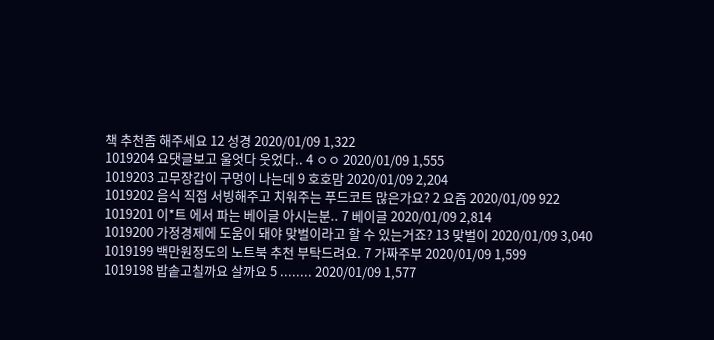책 추천좀 해주세요 12 성경 2020/01/09 1,322
1019204 요댓글보고 울엇다 웃었다.. 4 ㅇㅇ 2020/01/09 1,555
1019203 고무장갑이 구멍이 나는데 9 호호맘 2020/01/09 2,204
1019202 음식 직접 서빙해주고 치워주는 푸드코트 많은가요? 2 요즘 2020/01/09 922
1019201 이*트 에서 파는 베이글 아시는분.. 7 베이글 2020/01/09 2,814
1019200 가정경제에 도움이 돼야 맞벌이라고 할 수 있는거죠? 13 맞벌이 2020/01/09 3,040
1019199 백만원정도의 노트북 추천 부탁드려요. 7 가짜주부 2020/01/09 1,599
1019198 밥솥고칠까요 살까요 5 ........ 2020/01/09 1,577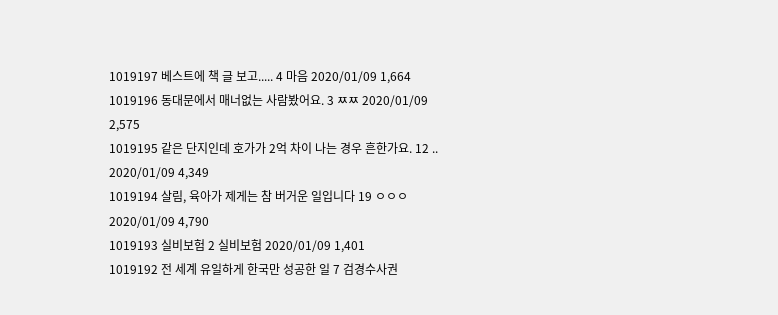1019197 베스트에 책 글 보고..... 4 마음 2020/01/09 1,664
1019196 동대문에서 매너없는 사람봤어요. 3 ㅉㅉ 2020/01/09 2,575
1019195 같은 단지인데 호가가 2억 차이 나는 경우 흔한가요. 12 .. 2020/01/09 4,349
1019194 살림, 육아가 제게는 참 버거운 일입니다 19 ㅇㅇㅇ 2020/01/09 4,790
1019193 실비보험 2 실비보험 2020/01/09 1,401
1019192 전 세계 유일하게 한국만 성공한 일 7 검경수사권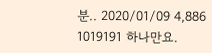분.. 2020/01/09 4,886
1019191 하나만요.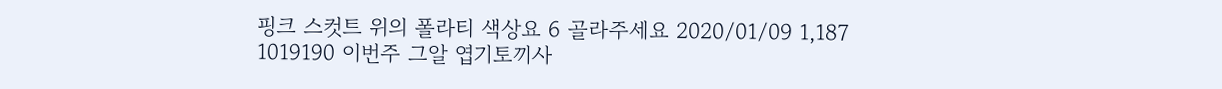핑크 스컷트 위의 폴라티 색상요 6 골라주세요 2020/01/09 1,187
1019190 이번주 그알 엽기토끼사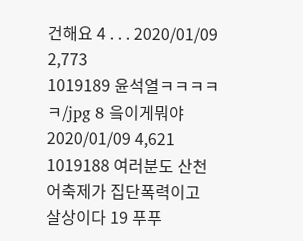건해요 4 . . . 2020/01/09 2,773
1019189 윤석열ㅋㅋㅋㅋㅋ/jpg 8 읔이게뭐야 2020/01/09 4,621
1019188 여러분도 산천어축제가 집단폭력이고 살상이다 19 푸푸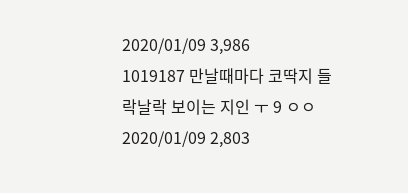2020/01/09 3,986
1019187 만날때마다 코딱지 들락날락 보이는 지인 ㅜ 9 ㅇㅇ 2020/01/09 2,803